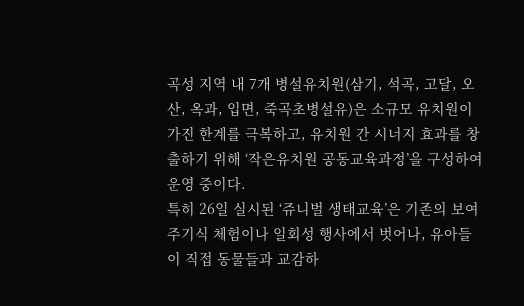곡성 지역 내 7개 병설유치원(삼기, 석곡, 고달, 오산, 옥과, 입면, 죽곡초병설유)은 소규모 유치원이 가진 한계를 극복하고, 유치원 간 시너지 효과를 창출하기 위해 ‘작은유치원 공동교육과정’을 구성하여 운영 중이다.
특히 26일 실시된 ‘쥬니벌 생태교육’은 기존의 보여주기식 체험이나 일회성 행사에서 벗어나, 유아들이 직접 동물들과 교감하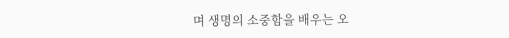며 생명의 소중함을 배우는 오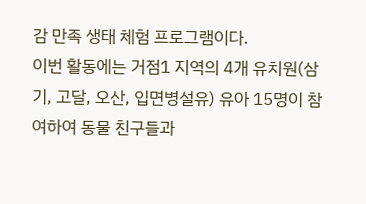감 만족 생태 체험 프로그램이다.
이번 활동에는 거점1 지역의 4개 유치원(삼기, 고달, 오산, 입면병설유) 유아 15명이 참여하여 동물 친구들과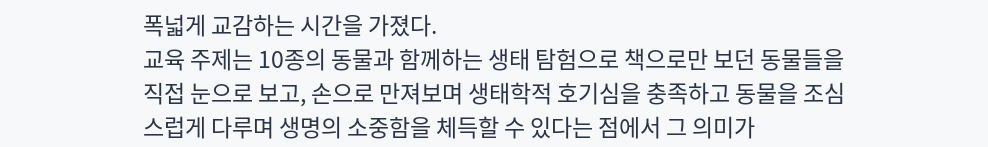폭넓게 교감하는 시간을 가졌다.
교육 주제는 10종의 동물과 함께하는 생태 탐험으로 책으로만 보던 동물들을 직접 눈으로 보고, 손으로 만져보며 생태학적 호기심을 충족하고 동물을 조심스럽게 다루며 생명의 소중함을 체득할 수 있다는 점에서 그 의미가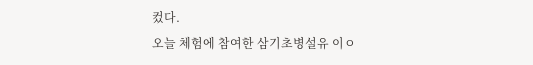컸다.
오늘 체험에 참여한 삼기초병설유 이ㅇ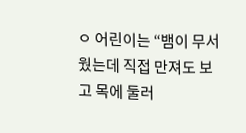ㅇ 어린이는 “뱀이 무서웠는데 직접 만져도 보고 목에 둘러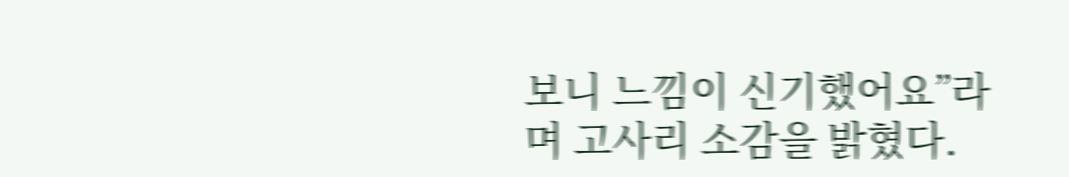보니 느낌이 신기했어요”라며 고사리 소감을 밝혔다.